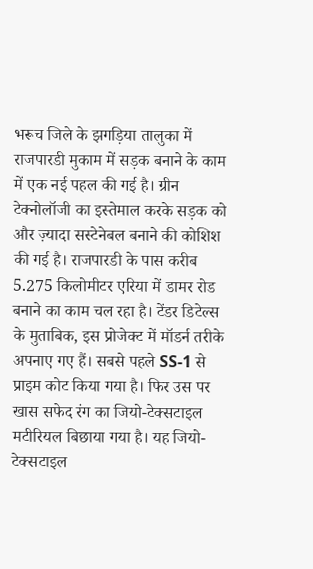भरूच जिले के झगड़िया तालुका में राजपारडी मुकाम में सड़क बनाने के काम में एक नई पहल की गई है। ग्रीन टेक्नोलॉजी का इस्तेमाल करके सड़क को और ज़्यादा सस्टेनेबल बनाने की कोशिश की गई है। राजपारडी के पास करीब 5.275 किलोमीटर एरिया में डामर रोड बनाने का काम चल रहा है। टेंडर डिटेल्स के मुताबिक, इस प्रोजेक्ट में मॉडर्न तरीके अपनाए गए हैं। सबसे पहले SS-1 से प्राइम कोट किया गया है। फिर उस पर खास सफेद रंग का जियो-टेक्सटाइल मटीरियल बिछाया गया है। यह जियो-टेक्सटाइल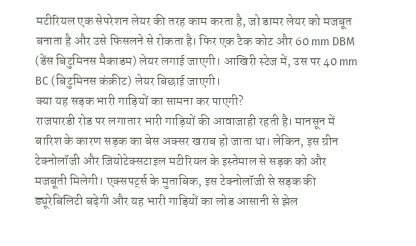मटीरियल एक सेपरेशन लेयर की तरह काम करता है, जो डामर लेयर को मजबूत बनाता है और उसे फिसलने से रोकता है। फिर एक टैक कोट और 60 mm DBM (डेंस बिटुमिनस मैकाडम) लेयर लगाई जाएगी। आखिरी स्टेज में, उस पर 40 mm BC (बिटुमिनस कंक्रीट) लेयर बिछाई जाएगी।
क्या यह सड़क भारी गाड़ियों का सामना कर पाएगी?
राजपारडी रोड पर लगातार भारी गाड़ियों की आवाजाही रहती है। मानसून में बारिश के कारण सड़क का बेस अक्सर खराब हो जाता था। लेकिन, इस ग्रीन टेक्नोलॉजी और जियोटेक्सटाइल मटीरियल के इस्तेमाल से सड़क को और मजबूती मिलेगी। एक्सपर्ट्स के मुताबिक, इस टेक्नोलॉजी से सड़क की ड्यूरेबिलिटी बढ़ेगी और यह भारी गाड़ियों का लोड आसानी से झेल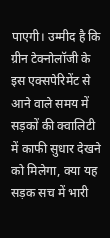पाएगी। उम्मीद है कि ग्रीन टेक्नोलॉजी के इस एक्सपेरिमेंट से आने वाले समय में सड़कों की क्वालिटी में काफी सुधार देखने को मिलेगा, क्या यह सड़क सच में भारी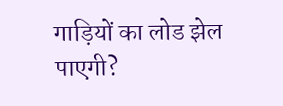गाड़ियों का लोड झेल पाएगी?